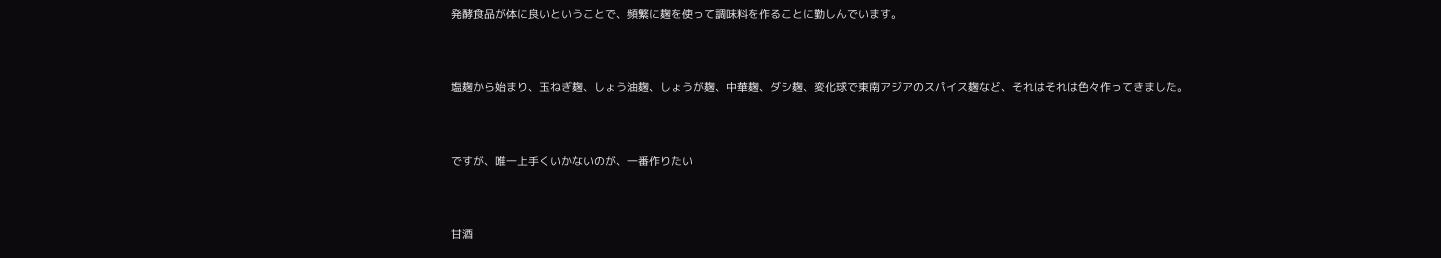発酵食品が体に良いということで、頻繁に麹を使って調味料を作ることに勤しんでいます。



塩麹から始まり、玉ねぎ麹、しょう油麹、しょうが麹、中華麹、ダシ麹、変化球で東南アジアのスパイス麹など、それはそれは色々作ってきました。



ですが、唯一上手くいかないのが、一番作りたい



甘酒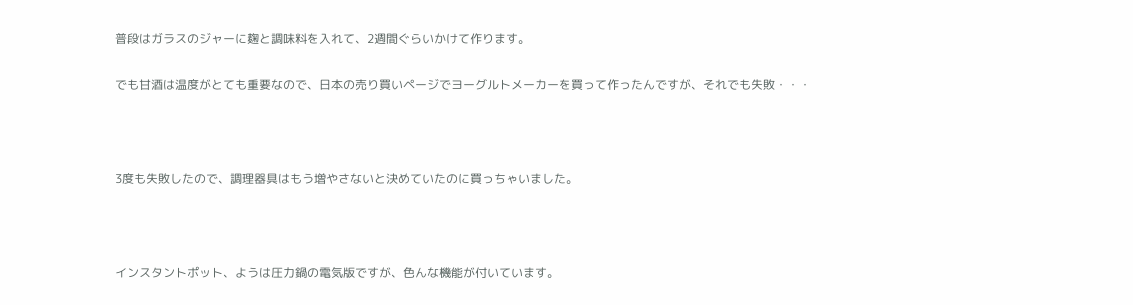普段はガラスのジャーに麹と調味料を入れて、2週間ぐらいかけて作ります。

でも甘酒は温度がとても重要なので、日本の売り買いページでヨーグルトメーカーを買って作ったんですが、それでも失敗・・・



3度も失敗したので、調理器具はもう増やさないと決めていたのに買っちゃいました。



インスタントポット、ようは圧力鍋の電気版ですが、色んな機能が付いています。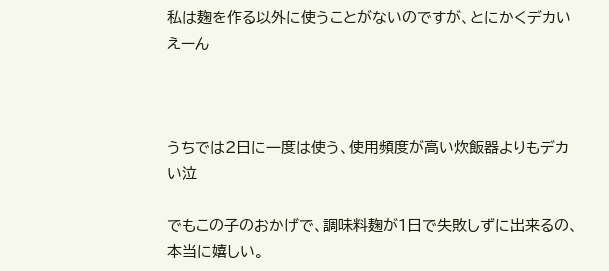私は麹を作る以外に使うことがないのですが、とにかくデカいえーん



うちでは2日に一度は使う、使用頻度が高い炊飯器よりもデカい泣

でもこの子のおかげで、調味料麹が1日で失敗しずに出来るの、本当に嬉しい。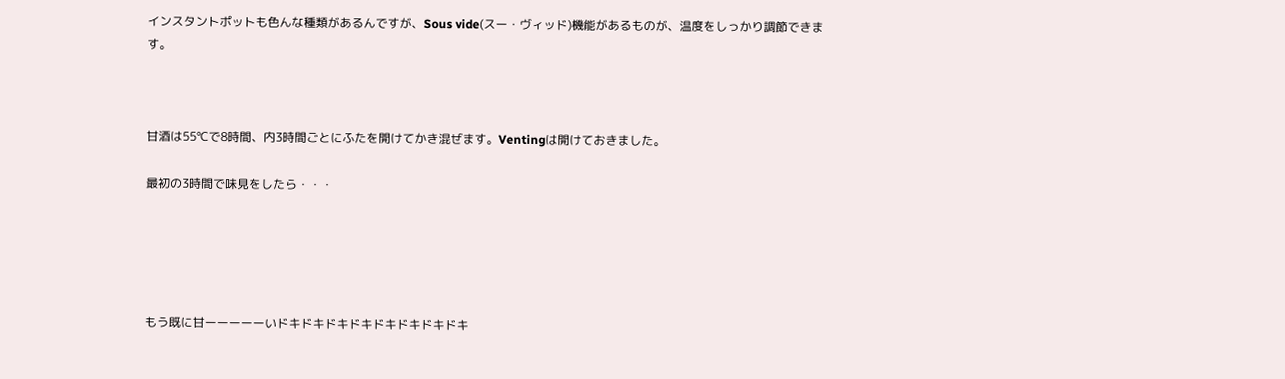インスタントポットも色んな種類があるんですが、Sous vide(スー・ヴィッド)機能があるものが、温度をしっかり調節できます。



甘酒は55℃で8時間、内3時間ごとにふたを開けてかき混ぜます。Ventingは開けておきました。

最初の3時間で味見をしたら・・・





もう既に甘ーーーーーいドキドキドキドキドキドキドキドキ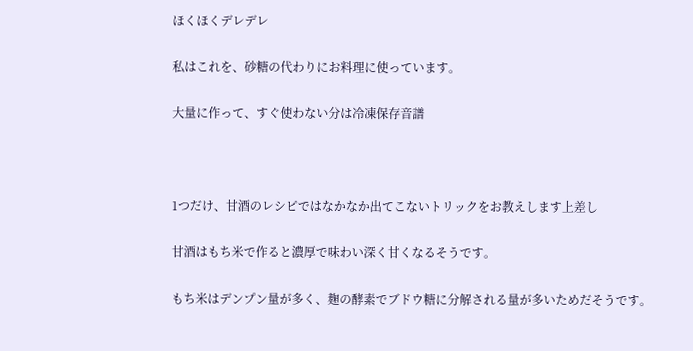ほくほくデレデレ

私はこれを、砂糖の代わりにお料理に使っています。

大量に作って、すぐ使わない分は冷凍保存音譜



1つだけ、甘酒のレシピではなかなか出てこないトリックをお教えします上差し

甘酒はもち米で作ると濃厚で味わい深く甘くなるそうです。

もち米はデンプン量が多く、麹の酵素でブドウ糖に分解される量が多いためだそうです。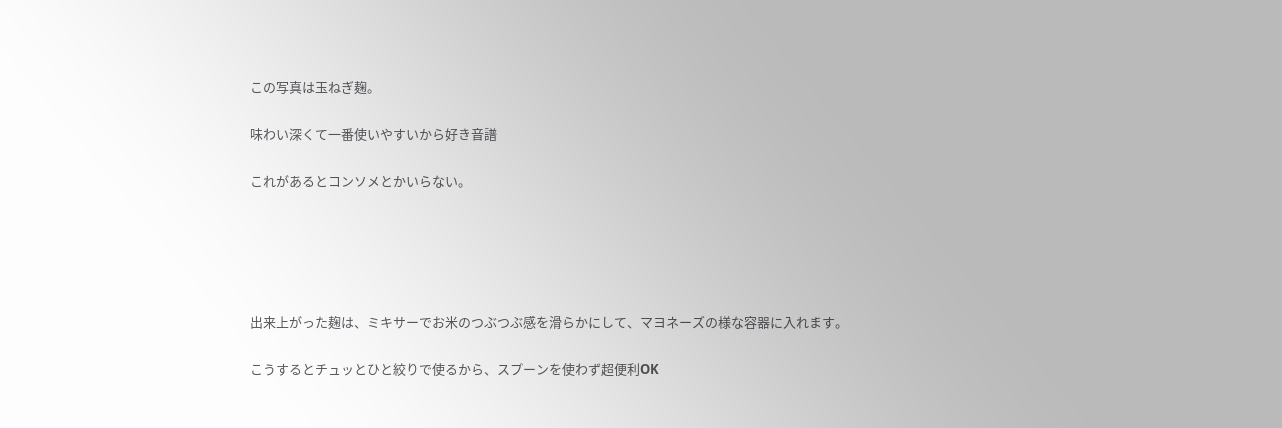この写真は玉ねぎ麹。

味わい深くて一番使いやすいから好き音譜

これがあるとコンソメとかいらない。





出来上がった麹は、ミキサーでお米のつぶつぶ感を滑らかにして、マヨネーズの様な容器に入れます。

こうするとチュッとひと絞りで使るから、スプーンを使わず超便利OK